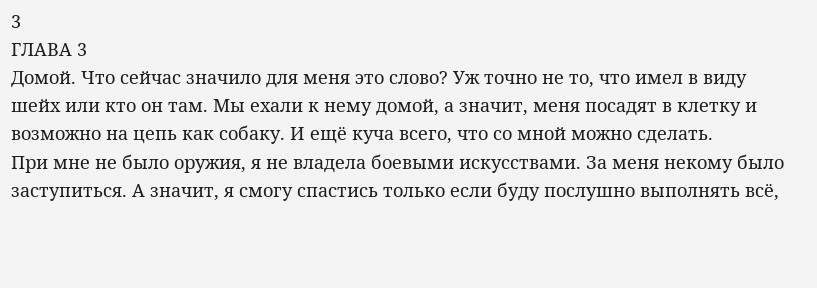3
ГЛАВА 3
Домой. Что сейчас значило для меня это слово? Уж точно не то, что имел в виду шейх или кто он там. Мы ехали к нему домой, а значит, меня посадят в клетку и возможно на цепь как собаку. И ещё куча всего, что со мной можно сделать.
При мне не было оружия, я не владела боевыми искусствами. За меня некому было заступиться. А значит, я смогу спастись только если буду послушно выполнять всё,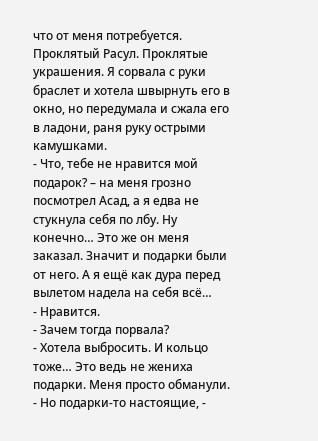что от меня потребуется.
Проклятый Расул. Проклятые украшения. Я сорвала с руки браслет и хотела швырнуть его в окно, но передумала и сжала его в ладони, раня руку острыми камушками.
- Что, тебе не нравится мой подарок? – на меня грозно посмотрел Асад, а я едва не стукнула себя по лбу. Ну конечно… Это же он меня заказал. Значит и подарки были от него. А я ещё как дура перед вылетом надела на себя всё…
- Нравится.
- Зачем тогда порвала?
- Хотела выбросить. И кольцо тоже… Это ведь не жениха подарки. Меня просто обманули.
- Но подарки-то настоящие, -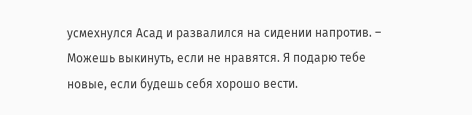усмехнулся Асад и развалился на сидении напротив. – Можешь выкинуть, если не нравятся. Я подарю тебе новые, если будешь себя хорошо вести.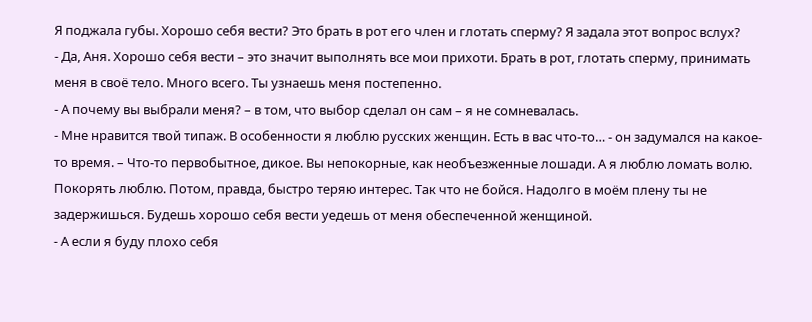Я поджала губы. Хорошо себя вести? Это брать в рот его член и глотать сперму? Я задала этот вопрос вслух?
- Да, Аня. Хорошо себя вести – это значит выполнять все мои прихоти. Брать в рот, глотать сперму, принимать меня в своё тело. Много всего. Ты узнаешь меня постепенно.
- А почему вы выбрали меня? – в том, что выбор сделал он сам – я не сомневалась.
- Мне нравится твой типаж. В особенности я люблю русских женщин. Есть в вас что-то… - он задумался на какое-то время. – Что-то первобытное, дикое. Вы непокорные, как необъезженные лошади. А я люблю ломать волю. Покорять люблю. Потом, правда, быстро теряю интерес. Так что не бойся. Надолго в моём плену ты не задержишься. Будешь хорошо себя вести уедешь от меня обеспеченной женщиной.
- А если я буду плохо себя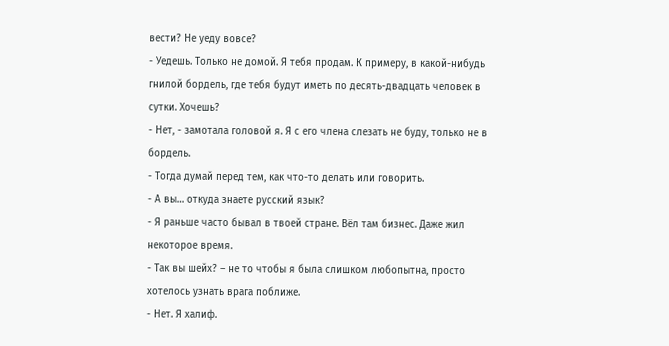вести? Не уеду вовсе?
- Уедешь. Только не домой. Я тебя продам. К примеру, в какой-нибудь гнилой бордель, где тебя будут иметь по десять-двадцать человек в сутки. Хочешь?
- Нет, - замотала головой я. Я с его члена слезать не буду, только не в бордель.
- Тогда думай перед тем, как что-то делать или говорить.
- А вы… откуда знаете русский язык?
- Я раньше часто бывал в твоей стране. Вёл там бизнес. Даже жил некоторое время.
- Так вы шейх? – не то чтобы я была слишком любопытна, просто хотелось узнать врага поближе.
- Нет. Я халиф.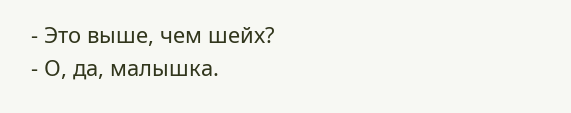- Это выше, чем шейх?
- О, да, малышка.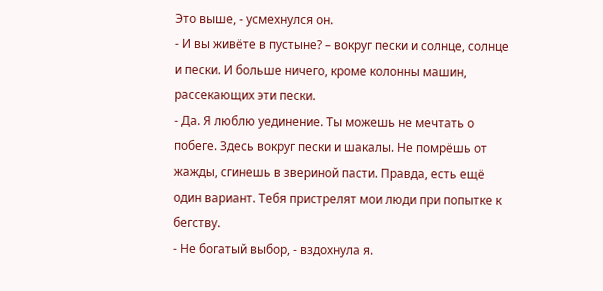Это выше, - усмехнулся он.
- И вы живёте в пустыне? – вокруг пески и солнце, солнце и пески. И больше ничего, кроме колонны машин, рассекающих эти пески.
- Да. Я люблю уединение. Ты можешь не мечтать о побеге. Здесь вокруг пески и шакалы. Не помрёшь от жажды, сгинешь в звериной пасти. Правда, есть ещё один вариант. Тебя пристрелят мои люди при попытке к бегству.
- Не богатый выбор, - вздохнула я.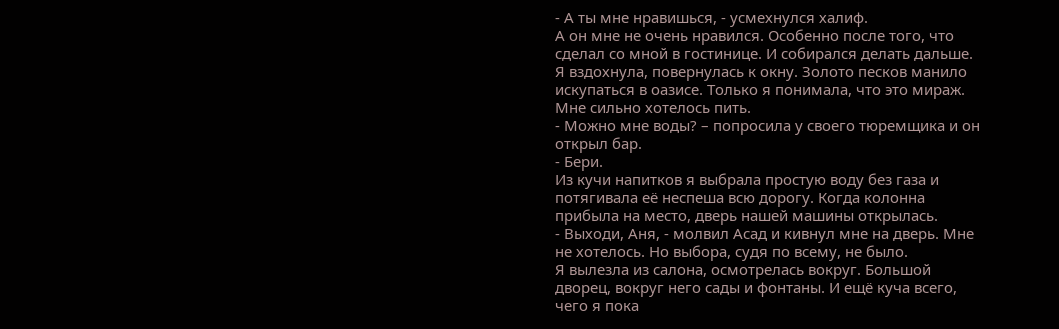- А ты мне нравишься, - усмехнулся халиф.
А он мне не очень нравился. Особенно после того, что сделал со мной в гостинице. И собирался делать дальше.
Я вздохнула, повернулась к окну. Золото песков манило искупаться в оазисе. Только я понимала, что это мираж. Мне сильно хотелось пить.
- Можно мне воды? – попросила у своего тюремщика и он открыл бар.
- Бери.
Из кучи напитков я выбрала простую воду без газа и потягивала её неспеша всю дорогу. Когда колонна прибыла на место, дверь нашей машины открылась.
- Выходи, Аня, - молвил Асад и кивнул мне на дверь. Мне не хотелось. Но выбора, судя по всему, не было.
Я вылезла из салона, осмотрелась вокруг. Большой дворец, вокруг него сады и фонтаны. И ещё куча всего, чего я пока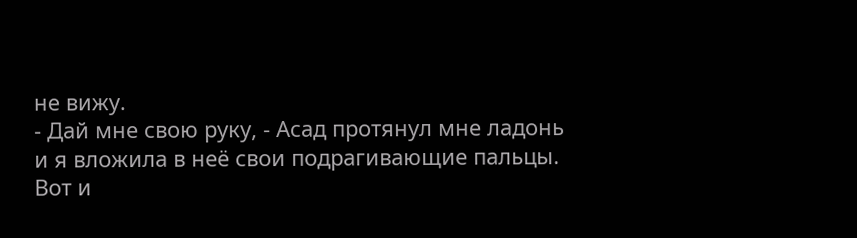не вижу.
- Дай мне свою руку, - Асад протянул мне ладонь и я вложила в неё свои подрагивающие пальцы. Вот и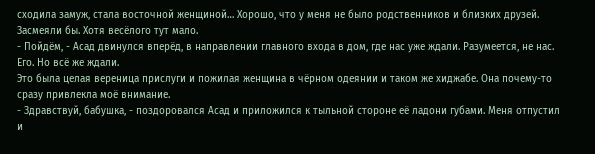сходила замуж, стала восточной женщиной… Хорошо, что у меня не было родственников и близких друзей. Засмеяли бы. Хотя весёлого тут мало.
- Пойдём, - Асад двинулся вперёд, в направлении главного входа в дом, где нас уже ждали. Разумеется, не нас. Его. Но всё же ждали.
Это была целая вереница прислуги и пожилая женщина в чёрном одеянии и таком же хиджабе. Она почему-то сразу привлекла моё внимание.
- Здравствуй, бабушка, - поздоровался Асад и приложился к тыльной стороне её ладони губами. Меня отпустил и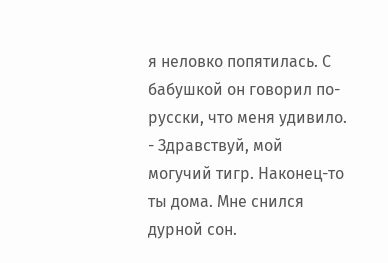я неловко попятилась. С бабушкой он говорил по-русски, что меня удивило.
- Здравствуй, мой могучий тигр. Наконец-то ты дома. Мне снился дурной сон.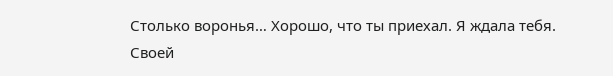Столько воронья… Хорошо, что ты приехал. Я ждала тебя. Своей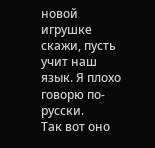новой игрушке скажи, пусть учит наш язык. Я плохо говорю по-русски.
Так вот оно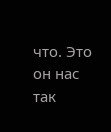что. Это он нас так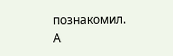познакомил.
А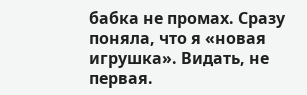бабка не промах. Сразу поняла, что я «новая игрушка». Видать, не первая.